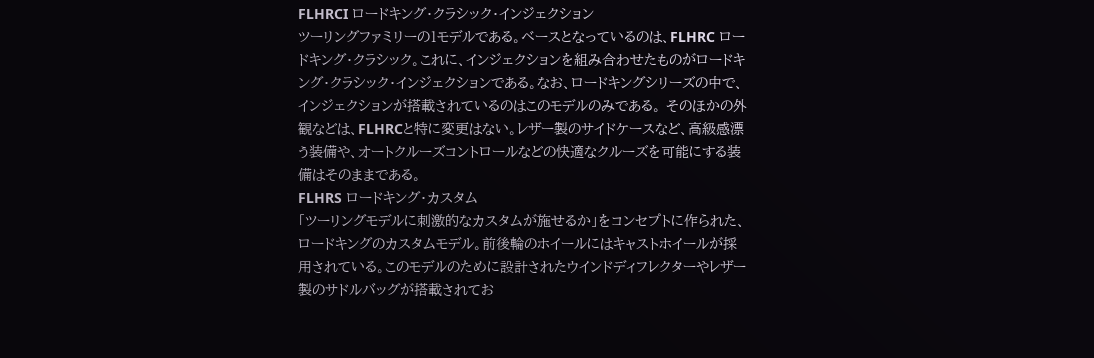FLHRCI ロードキング・クラシック・インジェクション
ツーリングファミリーの1モデルである。ベースとなっているのは、FLHRC ロードキング・クラシック。これに、インジェクションを組み合わせたものがロードキング・クラシック・インジェクションである。なお、ロードキングシリーズの中で、インジェクションが搭載されているのはこのモデルのみである。 そのほかの外観などは、FLHRCと特に変更はない。レザー製のサイドケースなど、高級感漂う装備や、オートクルーズコントロールなどの快適なクルーズを可能にする装備はそのままである。
FLHRS ロードキング・カスタム
「ツーリングモデルに刺激的なカスタムが施せるか」をコンセプトに作られた、ロードキングのカスタムモデル。前後輪のホイールにはキャストホイールが採用されている。このモデルのために設計されたウインドディフレクターやレザー製のサドルバッグが搭載されてお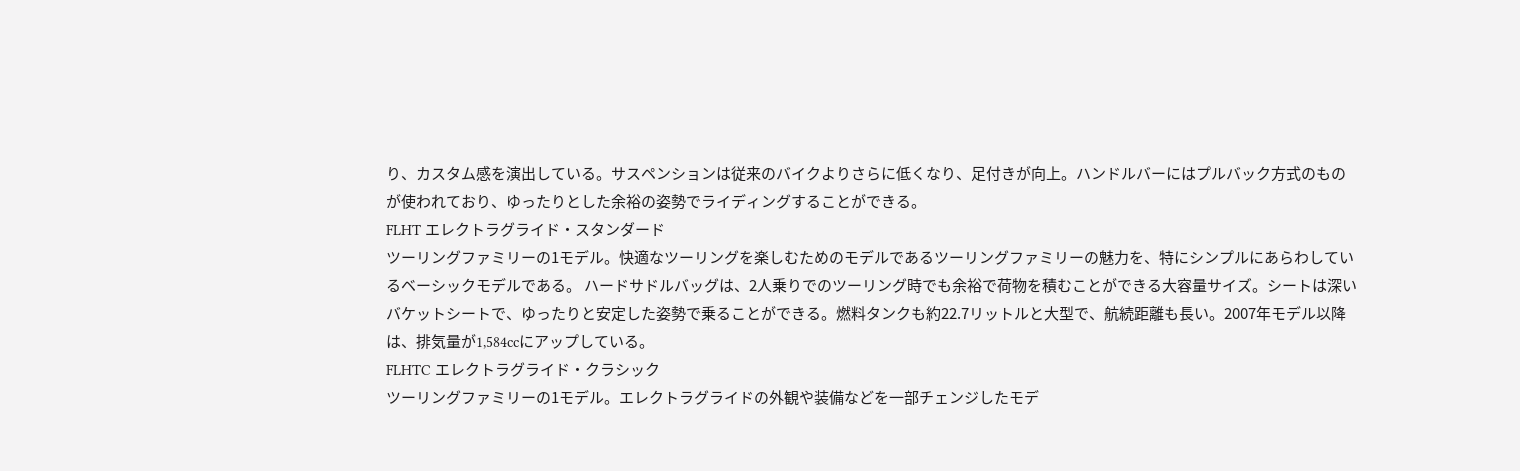り、カスタム感を演出している。サスペンションは従来のバイクよりさらに低くなり、足付きが向上。ハンドルバーにはプルバック方式のものが使われており、ゆったりとした余裕の姿勢でライディングすることができる。
FLHT エレクトラグライド・スタンダード
ツーリングファミリーの1モデル。快適なツーリングを楽しむためのモデルであるツーリングファミリーの魅力を、特にシンプルにあらわしているベーシックモデルである。 ハードサドルバッグは、2人乗りでのツーリング時でも余裕で荷物を積むことができる大容量サイズ。シートは深いバケットシートで、ゆったりと安定した姿勢で乗ることができる。燃料タンクも約22.7リットルと大型で、航続距離も長い。2007年モデル以降は、排気量が1,584ccにアップしている。
FLHTC エレクトラグライド・クラシック
ツーリングファミリーの1モデル。エレクトラグライドの外観や装備などを一部チェンジしたモデ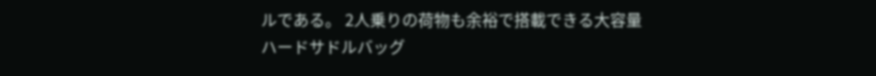ルである。 2人乗りの荷物も余裕で搭載できる大容量ハードサドルバッグ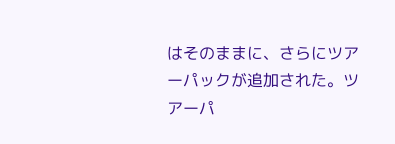はそのままに、さらにツアーパックが追加された。ツアーパ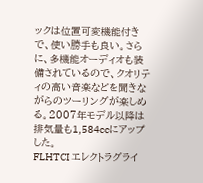ックは位置可変機能付きで、使い勝手も良い。さらに、多機能オーディオも装備されているので、クオリティの高い音楽などを聞きながらのツーリングが楽しめる。2007年モデル以降は排気量も1,584ccにアップした。
FLHTCI エレクトラグライ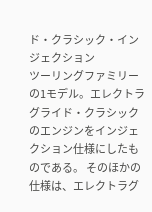ド・クラシック・インジェクション
ツーリングファミリーの1モデル。エレクトラグライド・クラシックのエンジンをインジェクション仕様にしたものである。 そのほかの仕様は、エレクトラグ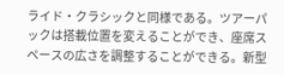ライド・クラシックと同様である。ツアーパックは搭載位置を変えることができ、座席スペースの広さを調整することができる。新型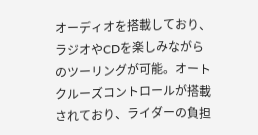オーディオを搭載しており、ラジオやCDを楽しみながらのツーリングが可能。オートクルーズコントロールが搭載されており、ライダーの負担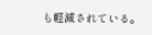も軽減されている。